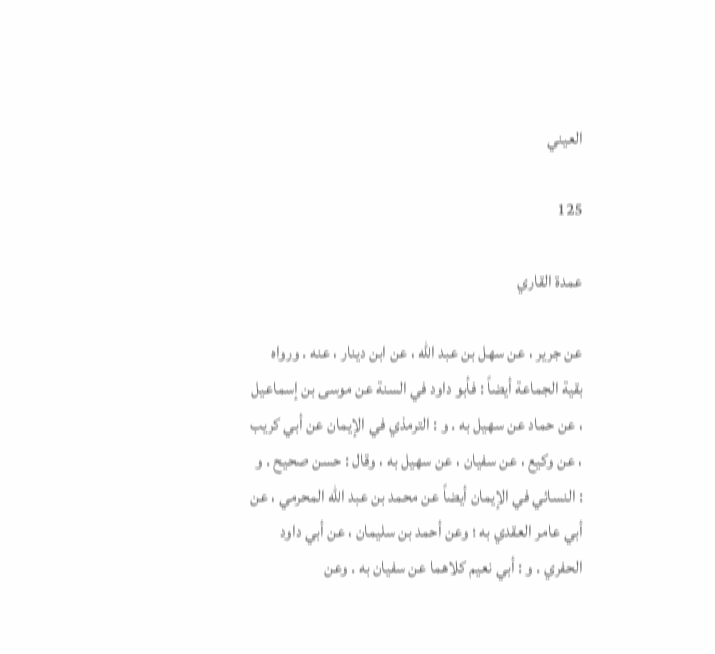العيني

125

عمدة القاري

عن جرير ، عن سهل بن عبد الله ، عن ابن دينار ، عنه . ورواه بقية الجماعة أيضاً : فأبو داود في السنة عن موسى بن إسماعيل ، عن حماد عن سهيل به . و : الترمذي في الإيمان عن أبي كريب ، عن وكيع ، عن سفيان ، عن سهيل به ، وقال : حسن صحيح . و : النسائي في الإيمان أيضاً عن محمد بن عبد الله المحرمي ، عن أبي عامر العقدي به ؛ وعن أحمد بن سليمان ، عن أبي داود الحفري . و : أبي نعيم كلاهما عن سفيان به . وعن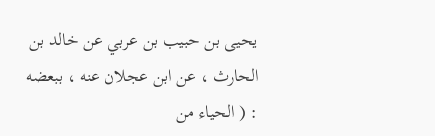يحيى بن حبيب بن عربي عن خالد بن الحارث ، عن ابن عجلان عنه ، ببعضه : ( الحياء من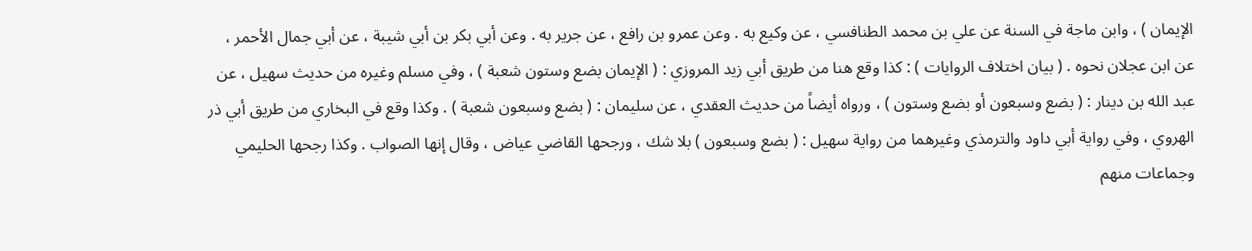الإيمان ) ، وابن ماجة في السنة عن علي بن محمد الطنافسي ، عن وكيع به . وعن عمرو بن رافع ، عن جرير به . وعن أبي بكر بن أبي شيبة ، عن أبي جمال الأحمر ، عن ابن عجلان نحوه . ( بيان اختلاف الروايات ) : كذا وقع هنا من طريق أبي زيد المروزي : ( الإيمان بضع وستون شعبة ) ، وفي مسلم وغيره من حديث سهيل ، عن عبد الله بن دينار : ( بضع وسبعون أو بضع وستون ) ، ورواه أيضاً من حديث العقدي ، عن سليمان : ( بضع وسبعون شعبة ) . وكذا وقع في البخاري من طريق أبي ذر الهروي ، وفي رواية أبي داود والترمذي وغيرهما من رواية سهيل : ( بضع وسبعون ) بلا شك ، ورجحها القاضي عياض ، وقال إنها الصواب . وكذا رجحها الحليمي وجماعات منهم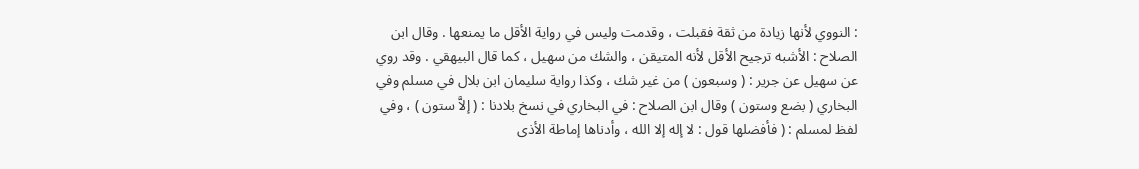: النووي لأنها زيادة من ثقة فقبلت ، وقدمت وليس في رواية الأقل ما يمنعها . وقال ابن الصلاح : الأشبه ترجيح الأقل لأنه المتيقن ، والشك من سهيل ، كما قال البيهقي . وقد روي عن سهيل عن جرير : ( وسبعون ) من غير شك ، وكذا رواية سليمان ابن بلال في مسلم وفي البخاري ( بضع وستون ) وقال ابن الصلاح : في البخاري في نسخ بلادنا : ( إلاَّ ستون ) ، وفي لفظ لمسلم : ( فأفضلها قول : لا إله إلا الله ، وأدناها إماطة الأذى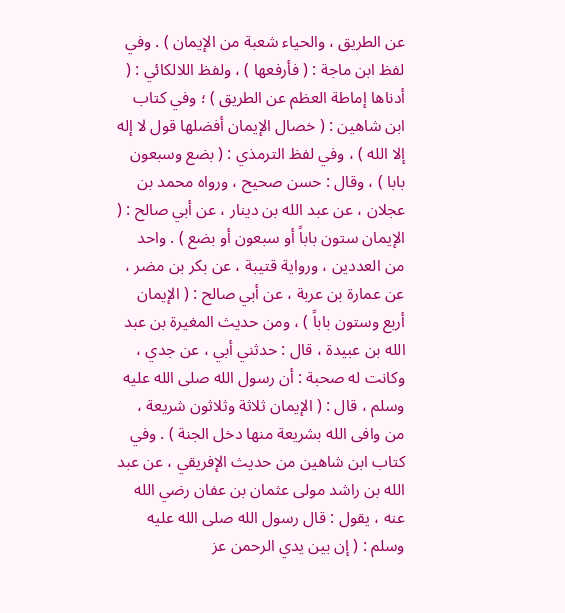عن الطريق ، والحياء شعبة من الإيمان ) . وفي لفظ ابن ماجة : ( فأرفعها ) ، ولفظ اللالكائي : ( أدناها إماطة العظم عن الطريق ) ؛ وفي كتاب ابن شاهين : ( خصال الإيمان أفضلها قول لا إله إلا الله ) ، وفي لفظ الترمذي : ( بضع وسبعون بابا ) ، وقال : حسن صحيح ، ورواه محمد بن عجلان ، عن عبد الله بن دينار ، عن أبي صالح : ( الإيمان ستون باباً أو سبعون أو بضع ) . واحد من العددين ، ورواية قتيبة ، عن بكر بن مضر ، عن عمارة بن عربة ، عن أبي صالح : ( الإيمان أربع وستون باباً ) ، ومن حديث المغيرة بن عبد الله بن عبيدة ، قال : حدثني أبي ، عن جدي ، وكانت له صحبة : أن رسول الله صلى الله عليه وسلم ، قال : ( الإيمان ثلاثة وثلاثون شريعة ، من وافى الله بشريعة منها دخل الجنة ) . وفي كتاب ابن شاهين من حديث الإفريقي ، عن عبد الله بن راشد مولى عثمان بن عفان رضي الله عنه ، يقول : قال رسول الله صلى الله عليه وسلم : ( إن بين يدي الرحمن عز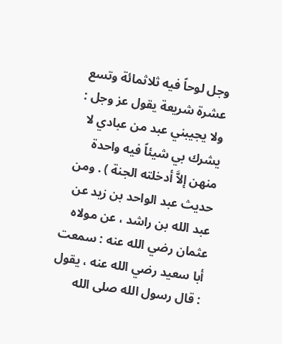وجل لوحاً فيه ثلاثمائة وتسع عشرة شريعة يقول عز وجل : ولا يجيبني عبد من عبادي لا يشرك بي شيئاً فيه واحدة منهن إلاَّ أدخلته الجنة ) . ومن حديث عبد الواحد بن زيد عن عبد الله بن راشد ، عن مولاه عثمان رضي الله عنه : سمعت أبا سعيد رضي الله عنه ، يقول : قال رسول الله صلى الله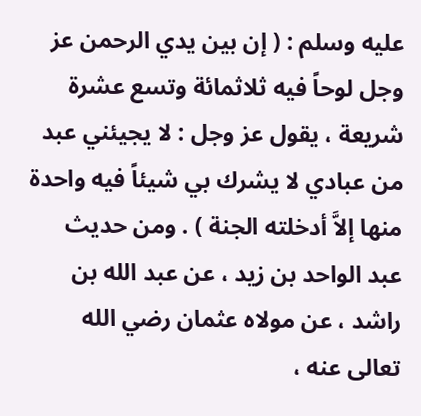عليه وسلم : ( إن بين يدي الرحمن عز وجل لوحاً فيه ثلاثمائة وتسع عشرة شريعة ، يقول عز وجل : لا يجيئني عبد من عبادي لا يشرك بي شيئاً فيه واحدة منها إلاَّ أدخلته الجنة ) . ومن حديث عبد الواحد بن زيد ، عن عبد الله بن راشد ، عن مولاه عثمان رضي الله تعالى عنه ،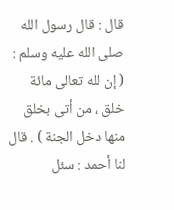قال : قال رسول الله صلى الله عليه وسلم : ( إن لله تعالى مائة خلق ، من أتى بخلق منها دخل الجنة ) . قال لنا أحمد : سئل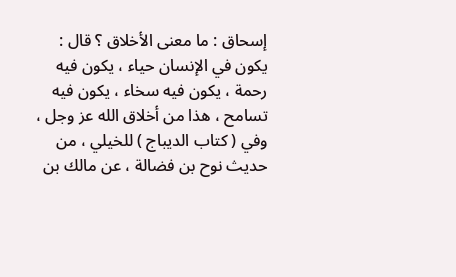إسحاق : ما معنى الأخلاق ؟ قال : يكون في الإنسان حياء ، يكون فيه رحمة ، يكون فيه سخاء ، يكون فيه تسامح ، هذا من أخلاق الله عز وجل ، وفي ( كتاب الديباج ) للخيلي ، من حديث نوح بن فضالة ، عن مالك بن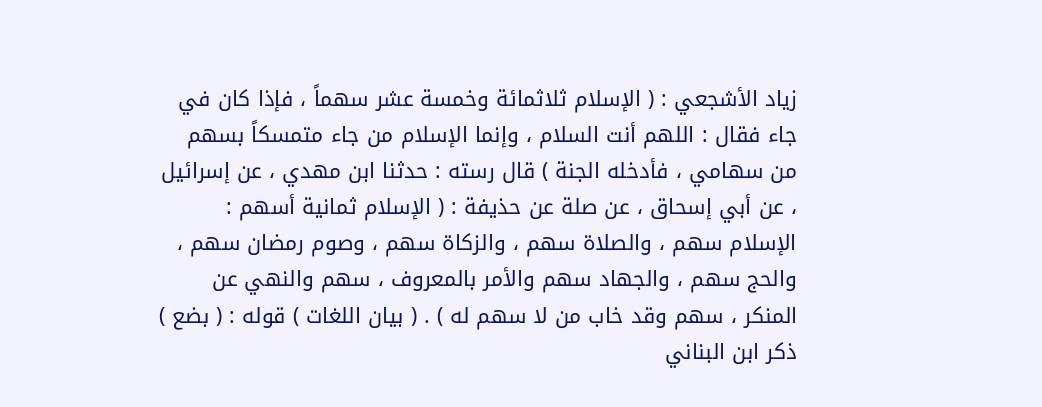زياد الأشجعي : ( الإسلام ثلاثمائة وخمسة عشر سهماً ، فإذا كان في جاء فقال : اللهم أنت السلام ، وإنما الإسلام من جاء متمسكاً بسهم من سهامي ، فأدخله الجنة ) قال رسته : حدثنا ابن مهدي ، عن إسرائيل ، عن أبي إسحاق ، عن صلة عن حذيفة : ( الإسلام ثمانية أسهم : الإسلام سهم ، والصلاة سهم ، والزكاة سهم ، وصوم رمضان سهم ، والحج سهم ، والجهاد سهم والأمر بالمعروف ، سهم والنهي عن المنكر ، سهم وقد خاب من لا سهم له ) . ( بيان اللغات ) قوله : ( بضع ) ذكر ابن البناني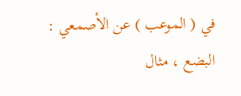في ( الموعب ) عن الأصمعي : البضع ، مثال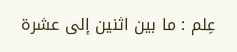عِلم : ما بين اثنين إلى عشرة